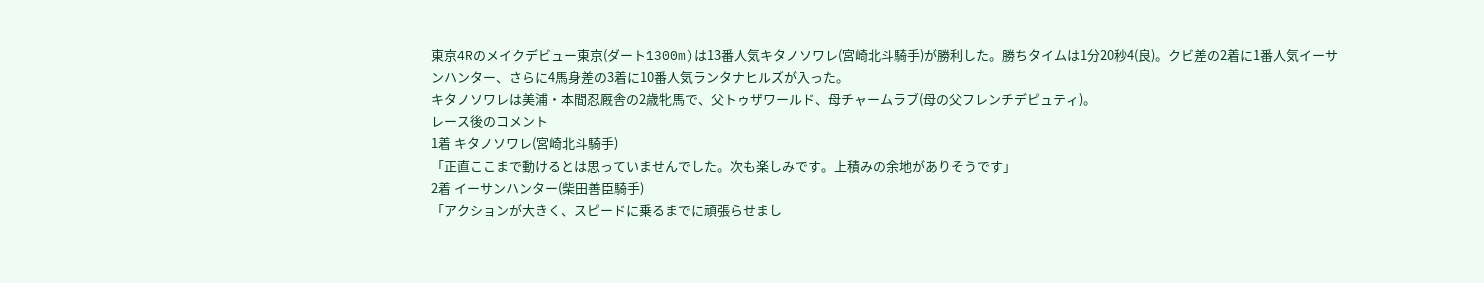東京4Rのメイクデビュー東京(ダート1300m)は13番人気キタノソワレ(宮崎北斗騎手)が勝利した。勝ちタイムは1分20秒4(良)。クビ差の2着に1番人気イーサンハンター、さらに4馬身差の3着に10番人気ランタナヒルズが入った。
キタノソワレは美浦・本間忍厩舎の2歳牝馬で、父トゥザワールド、母チャームラブ(母の父フレンチデピュティ)。
レース後のコメント
1着 キタノソワレ(宮崎北斗騎手)
「正直ここまで動けるとは思っていませんでした。次も楽しみです。上積みの余地がありそうです」
2着 イーサンハンター(柴田善臣騎手)
「アクションが大きく、スピードに乗るまでに頑張らせまし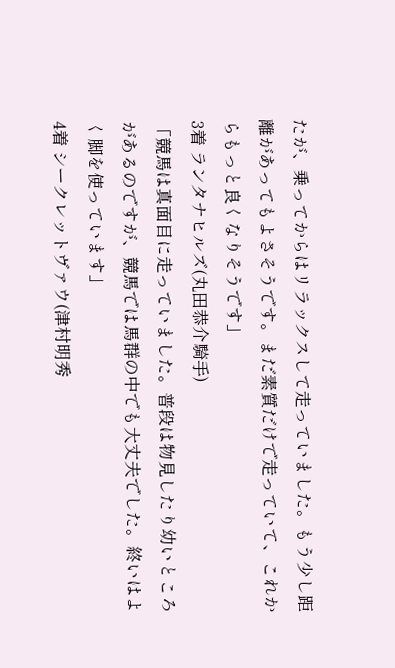たが、乗ってからはリラックスして走っていました。もう少し距離があってもよさそうです。まだ素質だけで走っていて、これからもっと良くなりそうです」
3着 ランタナヒルズ(丸田恭介騎手)
「競馬は真面目に走っていました。普段は物見したり幼いところがあるのですが、競馬では馬群の中でも大丈夫でした。終いはよく脚を使っています」
4着 シークレットヴァウ(津村明秀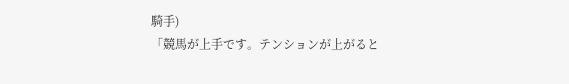騎手)
「競馬が上手です。テンションが上がると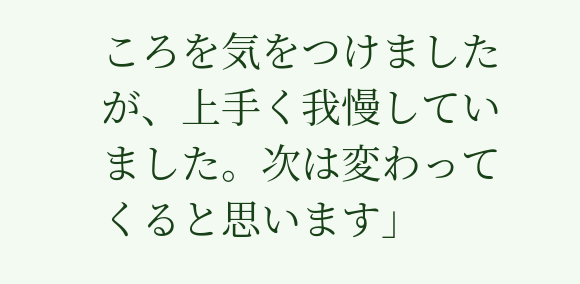ころを気をつけましたが、上手く我慢していました。次は変わってくると思います」